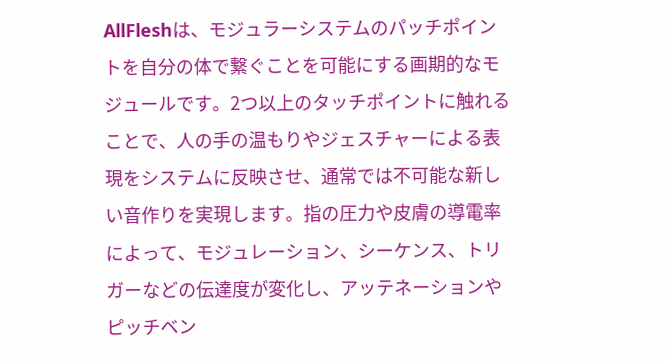AllFleshは、モジュラーシステムのパッチポイントを自分の体で繋ぐことを可能にする画期的なモジュールです。2つ以上のタッチポイントに触れることで、人の手の温もりやジェスチャーによる表現をシステムに反映させ、通常では不可能な新しい音作りを実現します。指の圧力や皮膚の導電率によって、モジュレーション、シーケンス、トリガーなどの伝達度が変化し、アッテネーションやピッチベン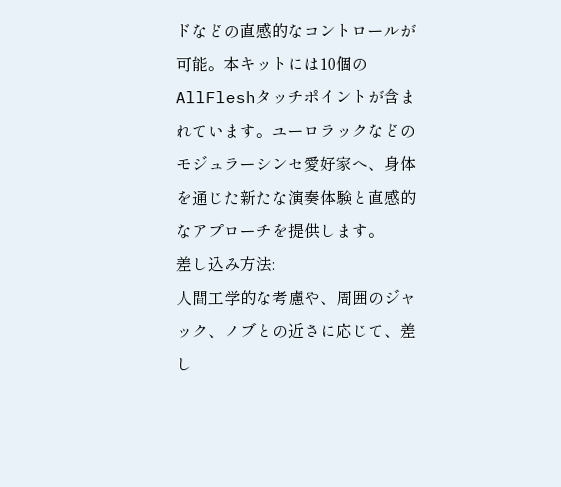ドなどの直感的なコントロールが可能。本キットには10個のAllFleshタッチポイントが含まれています。ユーロラックなどのモジュラーシンセ愛好家へ、身体を通じた新たな演奏体験と直感的なアプローチを提供します。
差し込み方法:
人間工学的な考慮や、周囲のジャック、ノブとの近さに応じて、差し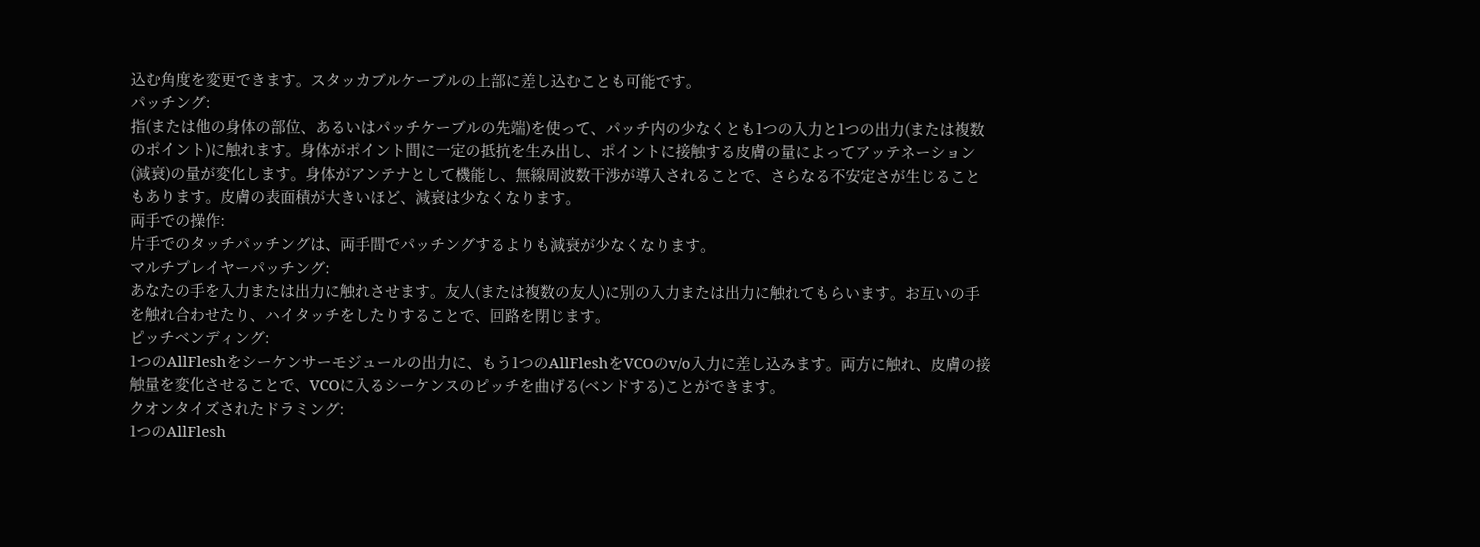込む角度を変更できます。スタッカブルケーブルの上部に差し込むことも可能です。
パッチング:
指(または他の身体の部位、あるいはパッチケーブルの先端)を使って、パッチ内の少なくとも1つの入力と1つの出力(または複数のポイント)に触れます。身体がポイント間に一定の抵抗を生み出し、ポイントに接触する皮膚の量によってアッテネーション(減衰)の量が変化します。身体がアンテナとして機能し、無線周波数干渉が導入されることで、さらなる不安定さが生じることもあります。皮膚の表面積が大きいほど、減衰は少なくなります。
両手での操作:
片手でのタッチパッチングは、両手間でパッチングするよりも減衰が少なくなります。
マルチプレイヤーパッチング:
あなたの手を入力または出力に触れさせます。友人(または複数の友人)に別の入力または出力に触れてもらいます。お互いの手を触れ合わせたり、ハイタッチをしたりすることで、回路を閉じます。
ピッチベンディング:
1つのAllFleshをシーケンサーモジュールの出力に、もう1つのAllFleshをVCOのv/o入力に差し込みます。両方に触れ、皮膚の接触量を変化させることで、VCOに入るシーケンスのピッチを曲げる(ベンドする)ことができます。
クオンタイズされたドラミング:
1つのAllFlesh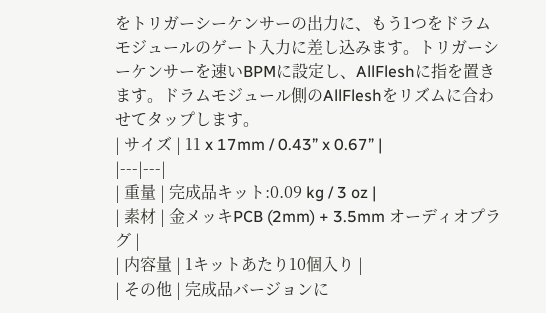をトリガーシーケンサーの出力に、もう1つをドラムモジュールのゲート入力に差し込みます。トリガーシーケンサーを速いBPMに設定し、AllFleshに指を置きます。ドラムモジュール側のAllFleshをリズムに合わせてタップします。
| サイズ | 11 x 17mm / 0.43” x 0.67” |
|---|---|
| 重量 | 完成品キット:0.09 kg / 3 oz |
| 素材 | 金メッキPCB (2mm) + 3.5mm オーディオプラグ |
| 内容量 | 1キットあたり10個入り |
| その他 | 完成品バージョンに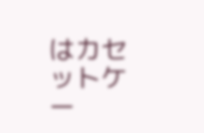はカセットケー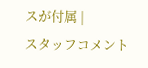スが付属 |
スタッフコメント